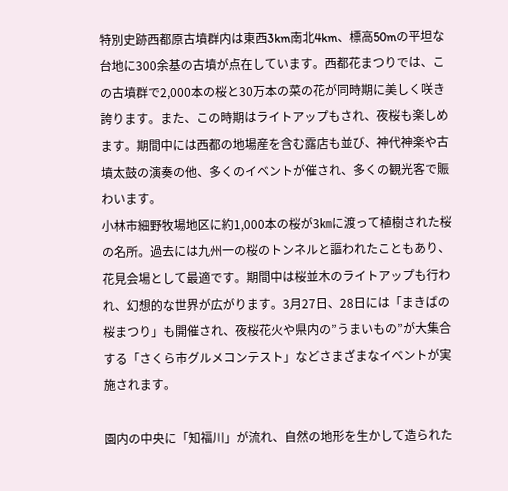特別史跡西都原古墳群内は東西3km南北4km、標高50mの平坦な台地に300余基の古墳が点在しています。西都花まつりでは、この古墳群で2,000本の桜と30万本の菜の花が同時期に美しく咲き誇ります。また、この時期はライトアップもされ、夜桜も楽しめます。期間中には西都の地場産を含む露店も並び、神代神楽や古墳太鼓の演奏の他、多くのイベントが催され、多くの観光客で賑わいます。
小林市細野牧場地区に約1,000本の桜が3㎞に渡って植樹された桜の名所。過去には九州一の桜のトンネルと謳われたこともあり、花見会場として最適です。期間中は桜並木のライトアップも行われ、幻想的な世界が広がります。3月27日、28日には「まきばの桜まつり」も開催され、夜桜花火や県内の”うまいもの”が大集合する「さくら市グルメコンテスト」などさまざまなイベントが実施されます。

園内の中央に「知福川」が流れ、自然の地形を生かして造られた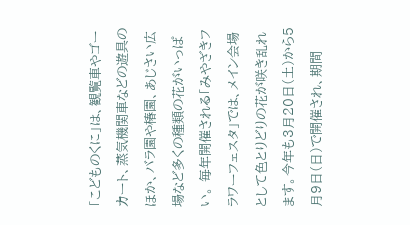「こどものくに」は、観覧車やゴーカート、蒸気機関車などの遊具のほか、バラ園や椿園、あじさい広場など多くの種類の花がいっぱい。 毎年開催される「みやざきフラワーフェスタ」では、メイン会場として色とりどりの花が咲き乱れます。今年も3月20日(土)から5月9日(日)で開催され、期間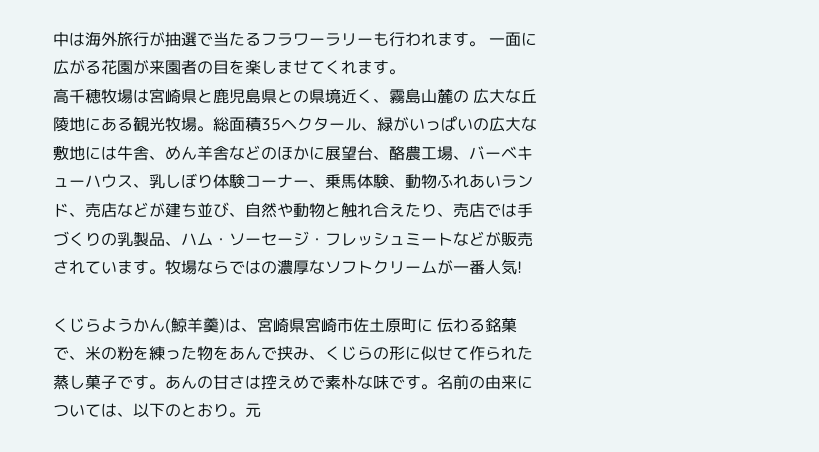中は海外旅行が抽選で当たるフラワーラリーも行われます。 一面に広がる花園が来園者の目を楽しませてくれます。
高千穂牧場は宮崎県と鹿児島県との県境近く、霧島山麓の 広大な丘陵地にある観光牧場。総面積35ヘクタール、緑がいっぱいの広大な敷地には牛舎、めん羊舎などのほかに展望台、酪農工場、バーベキューハウス、乳しぼり体験コーナー、乗馬体験、動物ふれあいランド、売店などが建ち並び、自然や動物と触れ合えたり、売店では手づくりの乳製品、ハム・ソーセージ・フレッシュミートなどが販売されています。牧場ならではの濃厚なソフトクリームが一番人気!

くじらようかん(鯨羊羹)は、宮崎県宮崎市佐土原町に 伝わる銘菓で、米の粉を練った物をあんで挟み、くじらの形に似せて作られた蒸し菓子です。あんの甘さは控えめで素朴な味です。名前の由来については、以下のとおり。元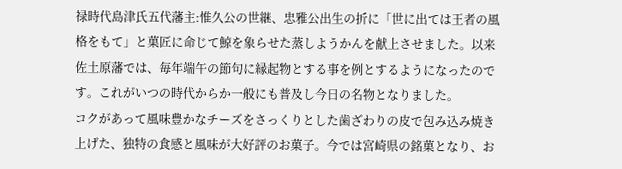禄時代島津氏五代藩主:惟久公の世継、忠雅公出生の折に「世に出ては王者の風格をもて」と菓匠に命じて鯨を象らせた蒸しようかんを献上させました。以来佐土原藩では、毎年端午の節句に縁起物とする事を例とするようになったのです。これがいつの時代からか一般にも普及し今日の名物となりました。
コクがあって風味豊かなチーズをさっくりとした歯ざわりの皮で包み込み焼き上げた、独特の食感と風味が大好評のお菓子。今では宮崎県の銘菓となり、お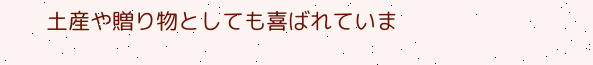土産や贈り物としても喜ばれていま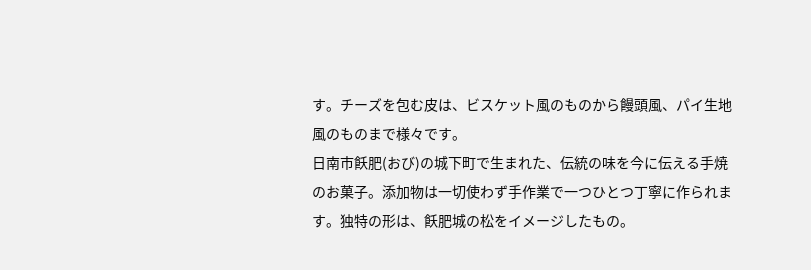す。チーズを包む皮は、ビスケット風のものから饅頭風、パイ生地風のものまで様々です。
日南市飫肥(おび)の城下町で生まれた、伝統の味を今に伝える手焼のお菓子。添加物は一切使わず手作業で一つひとつ丁寧に作られます。独特の形は、飫肥城の松をイメージしたもの。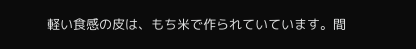軽い食感の皮は、もち米で作られていています。間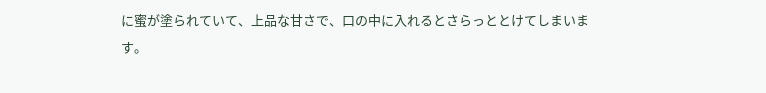に蜜が塗られていて、上品な甘さで、口の中に入れるとさらっととけてしまいます。